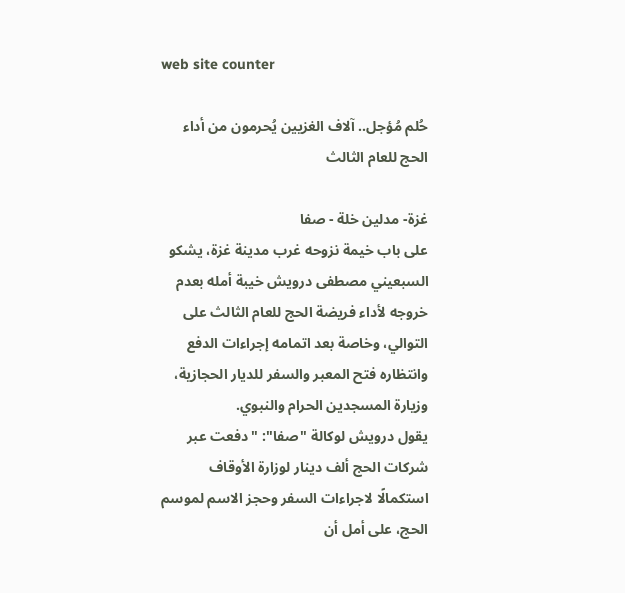web site counter

حُلم مُؤجل.. آلاف الغزيين يُحرمون من أداء الحج للعام الثالث

غزة- مدلين خلة - صفا
على باب خيمة نزوحه غرب مدينة غزة، يشكو السبعيني مصطفى درويش خيبة أمله بعدم خروجه لأداء فريضة الحج للعام الثالث على التوالي، وخاصة بعد اتمامه إجراءات الدفع وانتظاره فتح المعبر والسفر للديار الحجازية، وزيارة المسجدين الحرام والنبوي.
يقول درويش لوكالة "صفا": "دفعت عبر شركات الحج ألف دينار لوزارة الأوقاف استكمالًا لاجراءات السفر وحجز الاسم لموسم الحج، على أمل أن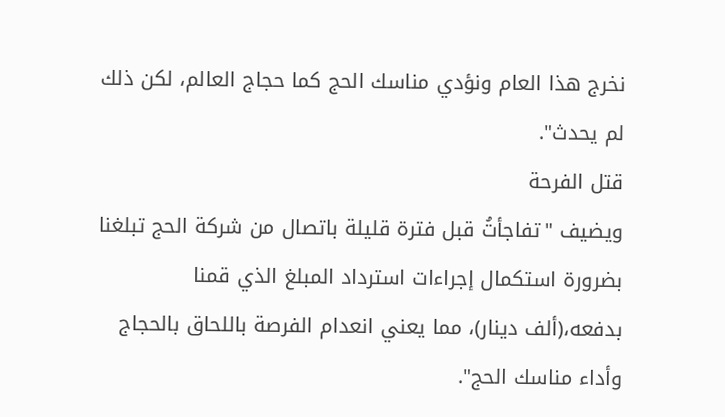نخرج هذا العام ونؤدي مناسك الحج كما حجاج العالم، لكن ذلك لم يحدث".
قتل الفرحة
ويضيف "تفاجأتُ قبل فترة قليلة باتصال من شركة الحج تبلغنا بضرورة استكمال إجراءات استرداد المبلغ الذي قمنا بدفعه،(ألف دينار)، مما يعني انعدام الفرصة باللحاق بالحجاج وأداء مناسك الحج".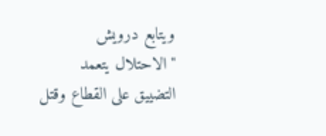ويتابع درويش "الاحتلال يتعمد التضييق على القطاع وقتل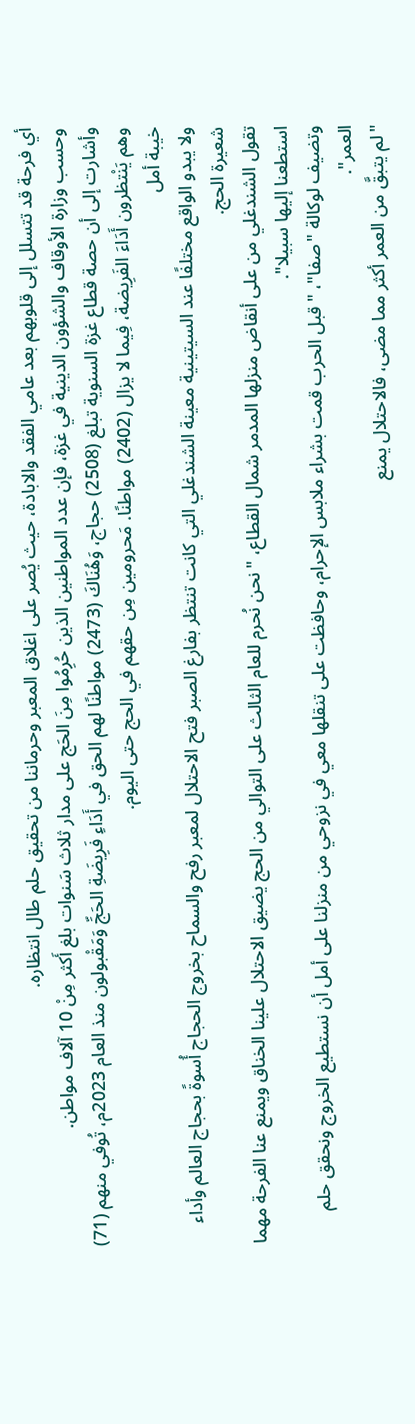أي فرحة قد تتسلل إلى قلوبهم بعد عامي الفقد والابادة، حيث يُصر على اغلاق المعبر وحرماننا من تحقيق حلم طال انتظاره.
وحسب وزارة الأوقاف والشؤون الدينية في غزة، فإن عدد المواطنين الذين حُرِمُوا مِنَ الحَج على مدار ثلاث سَنوات بلغ أَكثر مِنْ 10 آلاف مواطن.
وأشارت إلى أن حصة قطاع غزة السنوية تبلغ (2508) حجاج، وَهُنَاكَ (2473) مواطنًا لهم الحق في أَدَاءِ فَرِيضَةِ الحَجِّ وَمَقْبولون منذ العام 2023م، تُوفي منهم (71) وهم يَنْتظرون أَدَاءَ الفَرِيضة، فِيما لا يزال (2402) مواطنًا. مَحرومين مِن حقهم في الحج حتى اليوم.
خيبة أمل
ولا يبدو الواقع مختلفًا عند السيتينية معينة الشندغلي التي كانت تنتظر بفارغ الصبر فتح الاحتلال لمعبر رفح والسماح بخروج الحجاج أُسوةً بحجاج العالم وأداء شعيرة الحج.
تقول الشندغلي من على أنقاض منزلها المدمر شمال القطاع، "نحن نُحرم للعام الثالث على التوالي من الحج يضيق الاحتلال علينا الخناق ويمنع عنا الفرحة مهما استطعنا إليها سبيلا".
وتضيف لوكالة "صفا"، "قبل الحرب قمت بشراء ملابس الإحرام، وحافظت على تنقلها معي في نزوحي من منزلنا على أمل أن نستطيع الخروج ونحقق حلم العمر".
"لم يتبقَّ من العمر أكثر مما مضى، فالاحتلال يمنع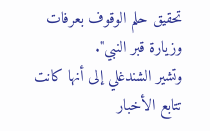تحقيق حلم الوقوف بعرفات وزيارة قبر النبي".
وتشير الشندغلي إلى أنها كانت تتابع الأخبار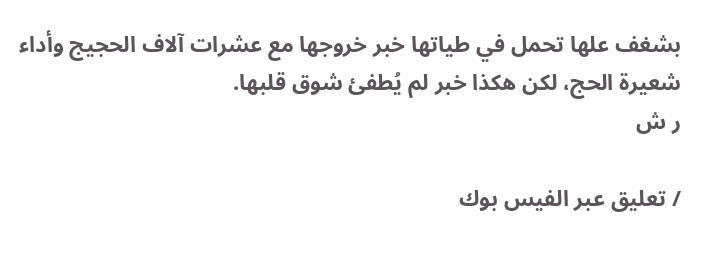بشغف علها تحمل في طياتها خبر خروجها مع عشرات آلاف الحجيج وأداء شعيرة الحج، لكن هكذا خبر لم يُطفئ شوق قلبها.
ر ش

/ تعليق عبر الفيس بوك